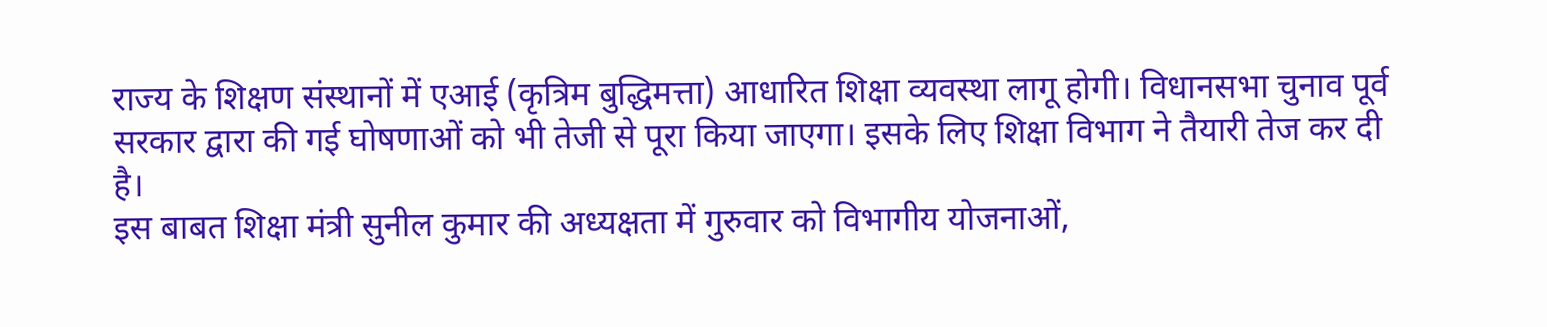राज्य के शिक्षण संस्थानों में एआई (कृत्रिम बुद्धिमत्ता) आधारित शिक्षा व्यवस्था लागू होगी। विधानसभा चुनाव पूर्व सरकार द्वारा की गई घोषणाओं को भी तेजी से पूरा किया जाएगा। इसके लिए शिक्षा विभाग ने तैयारी तेज कर दी है।
इस बाबत शिक्षा मंत्री सुनील कुमार की अध्यक्षता में गुरुवार को विभागीय योजनाओं,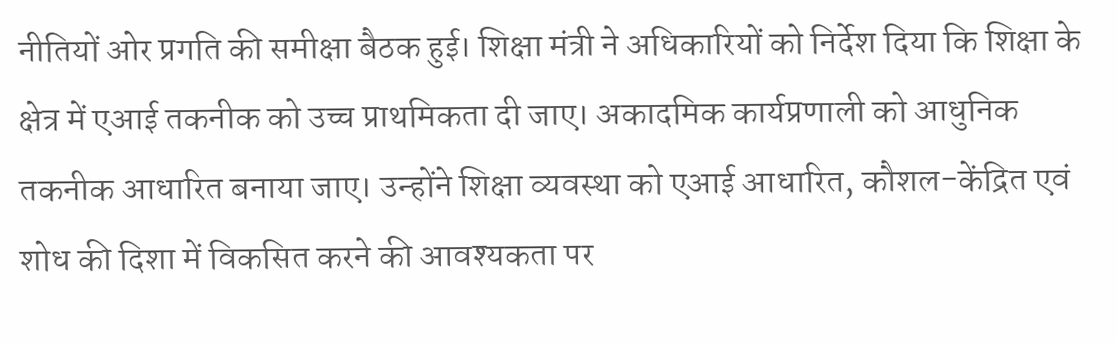नीतियों ओर प्रगति की समीक्षा बैठक हुई। शिक्षा मंत्री ने अधिकारियों को निर्देश दिया कि शिक्षा के क्षेत्र में एआई तकनीक को उच्च प्राथमिकता दी जाए। अकादमिक कार्यप्रणाली को आधुनिक तकनीक आधारित बनाया जाए। उन्होंने शिक्षा व्यवस्था को एआई आधारित, कौशल-केंद्रित एवं शोध की दिशा में विकसित करने की आवश्यकता पर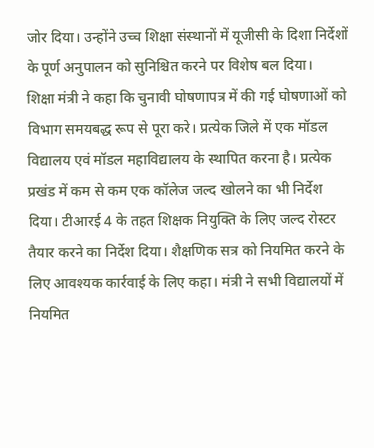जोर दिया। उन्होंने उच्च शिक्षा संस्थानों में यूजीसी के दिशा निर्देशों के पूर्ण अनुपालन को सुनिश्चित करने पर विशेष बल दिया।
शिक्षा मंत्री ने कहा कि चुनावी घोषणापत्र में की गई घोषणाओं को विभाग समयबद्ध रूप से पूरा करे। प्रत्येक जिले में एक मॉडल विद्यालय एवं मॉडल महाविद्यालय के स्थापित करना है। प्रत्येक प्रखंड में कम से कम एक कॉलेज जल्द खोलने का भी निर्देश दिया। टीआरई 4 के तहत शिक्षक नियुक्ति के लिए जल्द रोस्टर तैयार करने का निर्देश दिया। शैक्षणिक सत्र को नियमित करने के लिए आवश्यक कार्रवाई के लिए कहा। मंत्री ने सभी विद्यालयों में नियमित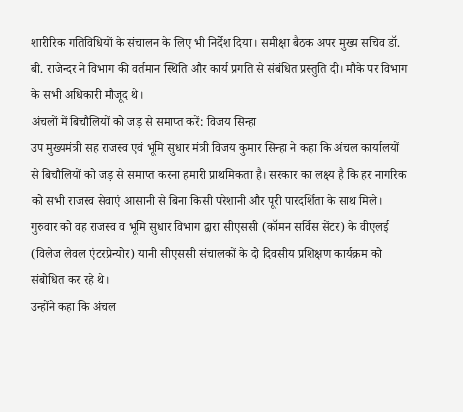शारीरिक गतिविधियों के संचालन के लिए भी निर्देश दिया। समीक्षा बैठक अपर मुख्य सचिव डॉ. बी. राजेन्दर ने विभाग की वर्तमान स्थिति और कार्य प्रगति से संबंधित प्रस्तुति दी। मौके पर विभाग के सभी अधिकारी मौजूद थे।
अंचलों में बिचौलियों को जड़ से समाप्त करें: विजय सिन्हा
उप मुख्यमंत्री सह राजस्व एवं भूमि सुधार मंत्री विजय कुमार सिन्हा ने कहा कि अंचल कार्यालयों से बिचौलियों को जड़ से समाप्त करना हमारी प्राथमिकता है। सरकार का लक्ष्य है कि हर नागरिक को सभी राजस्व सेवाएं आसानी से बिना किसी परेशानी और पूरी पारदर्शिता के साथ मिले।
गुरुवार को वह राजस्व व भूमि सुधार विभाग द्वारा सीएससी (कॉमन सर्विस सेंटर) के वीएलई (विलेज लेवल एंटरप्रेन्योर) यानी सीएससी संचालकों के दो दिवसीय प्रशिक्षण कार्यक्रम को संबोधित कर रहे थे।
उन्होंने कहा कि अंचल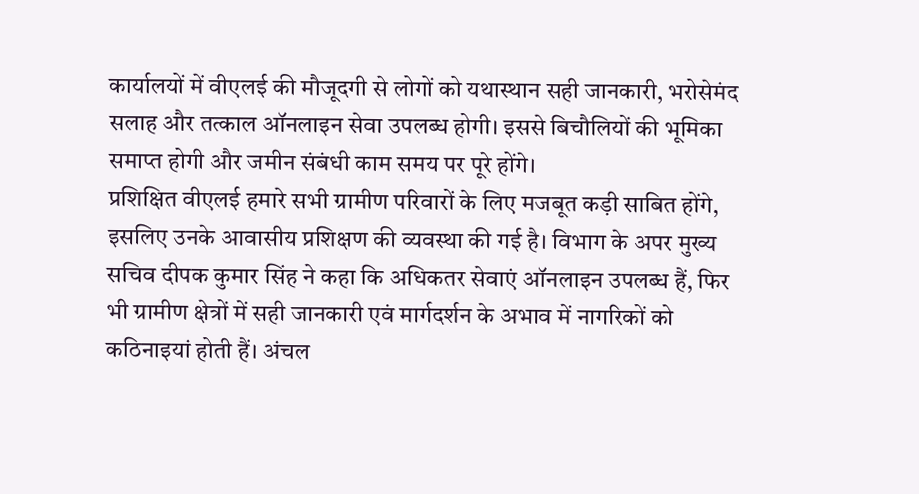कार्यालयों में वीएलई की मौजूदगी से लोगों को यथास्थान सही जानकारी, भरोसेमंद सलाह और तत्काल ऑनलाइन सेवा उपलब्ध होगी। इससे बिचौलियों की भूमिका समाप्त होगी और जमीन संबंधी काम समय पर पूरे होंगे।
प्रशिक्षित वीएलई हमारे सभी ग्रामीण परिवारों के लिए मजबूत कड़ी साबित होंगे, इसलिए उनके आवासीय प्रशिक्षण की व्यवस्था की गई है। विभाग के अपर मुख्य सचिव दीपक कुमार सिंह ने कहा कि अधिकतर सेवाएं ऑनलाइन उपलब्ध हैं, फिर भी ग्रामीण क्षेत्रों में सही जानकारी एवं मार्गदर्शन के अभाव में नागरिकों को कठिनाइयां होती हैं। अंचल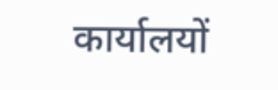कार्यालयों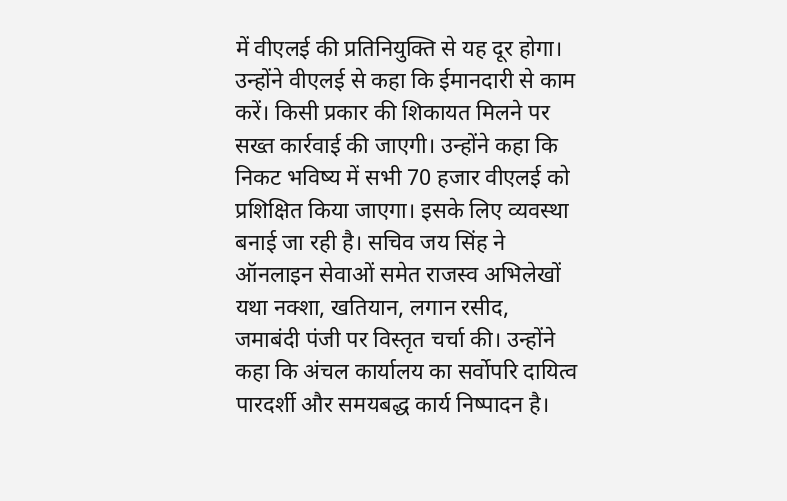में वीएलई की प्रतिनियुक्ति से यह दूर होगा। उन्होंने वीएलई से कहा कि ईमानदारी से काम करें। किसी प्रकार की शिकायत मिलने पर सख्त कार्रवाई की जाएगी। उन्होंने कहा कि निकट भविष्य में सभी 70 हजार वीएलई को प्रशिक्षित किया जाएगा। इसके लिए व्यवस्था बनाई जा रही है। सचिव जय सिंह ने ऑनलाइन सेवाओं समेत राजस्व अभिलेखों यथा नक्शा, खतियान, लगान रसीद, जमाबंदी पंजी पर विस्तृत चर्चा की। उन्होंने कहा कि अंचल कार्यालय का सर्वोपरि दायित्व पारदर्शी और समयबद्ध कार्य निष्पादन है।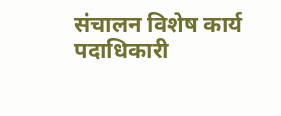संचालन विशेष कार्य पदाधिकारी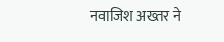नवाजिश अख्तर ने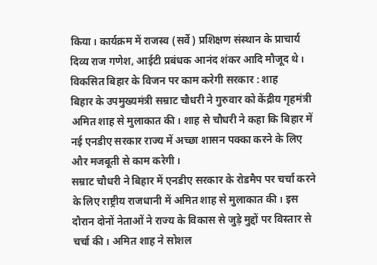किया। कार्यक्रम में राजस्व (सर्वे) प्रशिक्षण संस्थान के प्राचार्य दिव्य राज गणेश, आईटी प्रबंधक आनंद शंकर आदि मौजूद थे।
विकसित बिहार के विजन पर काम करेगी सरकार : शाह
बिहार के उपमुख्यमंत्री सम्राट चौधरी ने गुरुवार को केंद्रीय गृहमंत्री अमित शाह से मुलाकात की। शाह से चौधरी ने कहा कि बिहार में नई एनडीए सरकार राज्य में अच्छा शासन पक्का करने के लिए और मजबूती से काम करेगी।
सम्राट चौधरी ने बिहार में एनडीए सरकार के रोडमैप पर चर्चा करने के लिए राष्ट्रीय राजधानी में अमित शाह से मुलाकात की। इस दौरान दोनों नेताओं ने राज्य के विकास से जुड़े मुद्दों पर विस्तार से चर्चा की। अमित शाह ने सोशल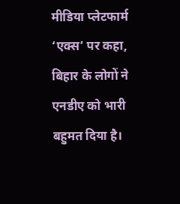मीडिया प्लेटफार्म ‘एक्स’ पर कहा, बिहार के लोगों ने एनडीए को भारी बहुमत दिया है।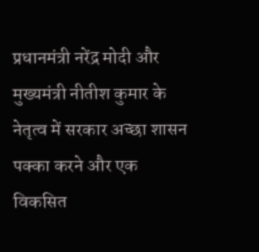प्रधानमंत्री नरेंद्र मोदी और मुख्यमंत्री नीतीश कुमार के नेतृत्व में सरकार अच्छा शासन पक्का करने और एक विकसित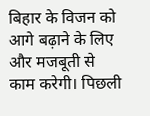बिहार के विजन को आगे बढ़ाने के लिए और मजबूती से काम करेगी। पिछली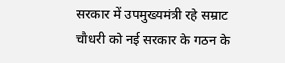सरकार में उपमुख्यमंत्री रहे सम्राट चौधरी को नई सरकार के गठन के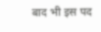बाद भी इस पद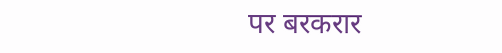पर बरकरार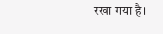रखा गया है।